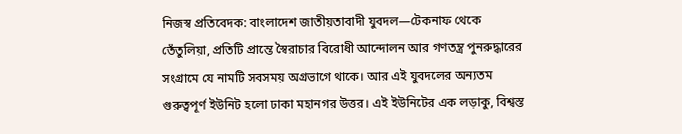নিজস্ব প্রতিবেদক: বাংলাদেশ জাতীয়তাবাদী যুবদল—টেকনাফ থেকে তেঁতুলিয়া, প্রতিটি প্রান্তে স্বৈরাচার বিরোধী আন্দোলন আর গণতন্ত্র পুনরুদ্ধারের সংগ্রামে যে নামটি সবসময় অগ্রভাগে থাকে। আর এই যুবদলের অন্যতম গুরুত্বপূর্ণ ইউনিট হলো ঢাকা মহানগর উত্তর। এই ইউনিটের এক লড়াকু, বিশ্বস্ত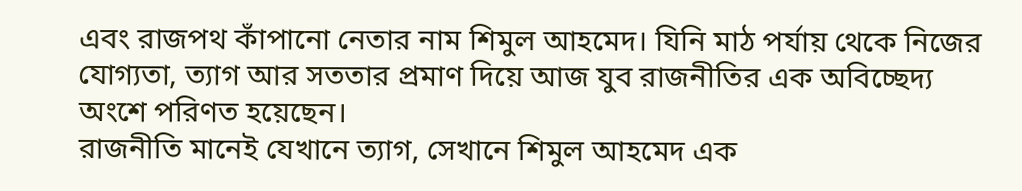এবং রাজপথ কাঁপানো নেতার নাম শিমুল আহমেদ। যিনি মাঠ পর্যায় থেকে নিজের যোগ্যতা, ত্যাগ আর সততার প্রমাণ দিয়ে আজ যুব রাজনীতির এক অবিচ্ছেদ্য অংশে পরিণত হয়েছেন।
রাজনীতি মানেই যেখানে ত্যাগ, সেখানে শিমুল আহমেদ এক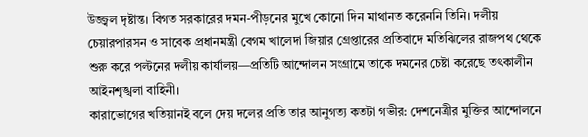উজ্জ্বল দৃষ্টান্ত। বিগত সরকারের দমন-পীড়নের মুখে কোনো দিন মাথানত করেননি তিনি। দলীয় চেয়ারপারসন ও সাবেক প্রধানমন্ত্রী বেগম খালেদা জিয়ার গ্রেপ্তারের প্রতিবাদে মতিঝিলের রাজপথ থেকে শুরু করে পল্টনের দলীয় কার্যালয়—প্রতিটি আন্দোলন সংগ্রামে তাকে দমনের চেষ্টা করেছে তৎকালীন আইনশৃঙ্খলা বাহিনী।
কারাভোগের খতিয়ানই বলে দেয় দলের প্রতি তার আনুগত্য কতটা গভীর: দেশনেত্রীর মুক্তির আন্দোলনে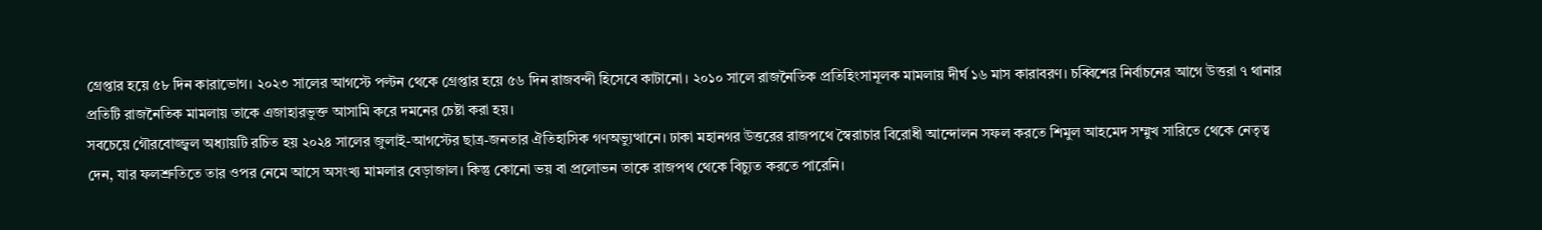গ্রেপ্তার হয়ে ৫৮ দিন কারাভোগ। ২০২৩ সালের আগস্টে পল্টন থেকে গ্রেপ্তার হয়ে ৫৬ দিন রাজবন্দী হিসেবে কাটানো। ২০১০ সালে রাজনৈতিক প্রতিহিংসামূলক মামলায় দীর্ঘ ১৬ মাস কারাবরণ। চব্বিশের নির্বাচনের আগে উত্তরা ৭ থানার প্রতিটি রাজনৈতিক মামলায় তাকে এজাহারভুক্ত আসামি করে দমনের চেষ্টা করা হয়।
সবচেয়ে গৌরবোজ্জ্বল অধ্যায়টি রচিত হয় ২০২৪ সালের জুলাই-আগস্টের ছাত্র-জনতার ঐতিহাসিক গণঅভ্যুত্থানে। ঢাকা মহানগর উত্তরের রাজপথে স্বৈরাচার বিরোধী আন্দোলন সফল করতে শিমুল আহমেদ সম্মুখ সারিতে থেকে নেতৃত্ব দেন, যার ফলশ্রুতিতে তার ওপর নেমে আসে অসংখ্য মামলার বেড়াজাল। কিন্তু কোনো ভয় বা প্রলোভন তাকে রাজপথ থেকে বিচ্যুত করতে পারেনি।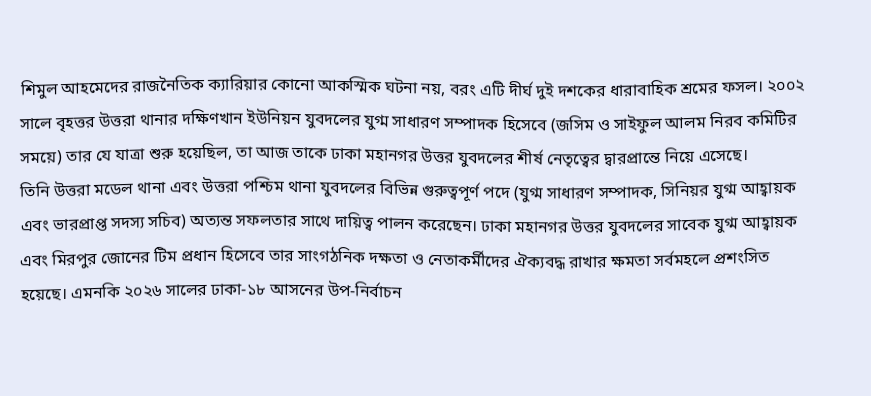শিমুল আহমেদের রাজনৈতিক ক্যারিয়ার কোনো আকস্মিক ঘটনা নয়, বরং এটি দীর্ঘ দুই দশকের ধারাবাহিক শ্রমের ফসল। ২০০২ সালে বৃহত্তর উত্তরা থানার দক্ষিণখান ইউনিয়ন যুবদলের যুগ্ম সাধারণ সম্পাদক হিসেবে (জসিম ও সাইফুল আলম নিরব কমিটির সময়ে) তার যে যাত্রা শুরু হয়েছিল, তা আজ তাকে ঢাকা মহানগর উত্তর যুবদলের শীর্ষ নেতৃত্বের দ্বারপ্রান্তে নিয়ে এসেছে।
তিনি উত্তরা মডেল থানা এবং উত্তরা পশ্চিম থানা যুবদলের বিভিন্ন গুরুত্বপূর্ণ পদে (যুগ্ম সাধারণ সম্পাদক, সিনিয়র যুগ্ম আহ্বায়ক এবং ভারপ্রাপ্ত সদস্য সচিব) অত্যন্ত সফলতার সাথে দায়িত্ব পালন করেছেন। ঢাকা মহানগর উত্তর যুবদলের সাবেক যুগ্ম আহ্বায়ক এবং মিরপুর জোনের টিম প্রধান হিসেবে তার সাংগঠনিক দক্ষতা ও নেতাকর্মীদের ঐক্যবদ্ধ রাখার ক্ষমতা সর্বমহলে প্রশংসিত হয়েছে। এমনকি ২০২৬ সালের ঢাকা-১৮ আসনের উপ-নির্বাচন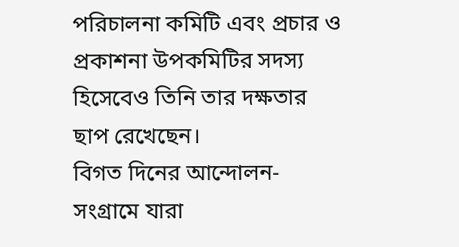পরিচালনা কমিটি এবং প্রচার ও প্রকাশনা উপকমিটির সদস্য হিসেবেও তিনি তার দক্ষতার ছাপ রেখেছেন।
বিগত দিনের আন্দোলন-সংগ্রামে যারা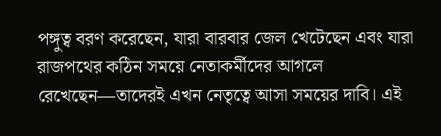পঙ্গুত্ব বরণ করেছেন, যারা বারবার জেল খেটেছেন এবং যারা রাজপথের কঠিন সময়ে নেতাকর্মীদের আগলে রেখেছেন—তাদেরই এখন নেতৃত্বে আসা সময়ের দাবি। এই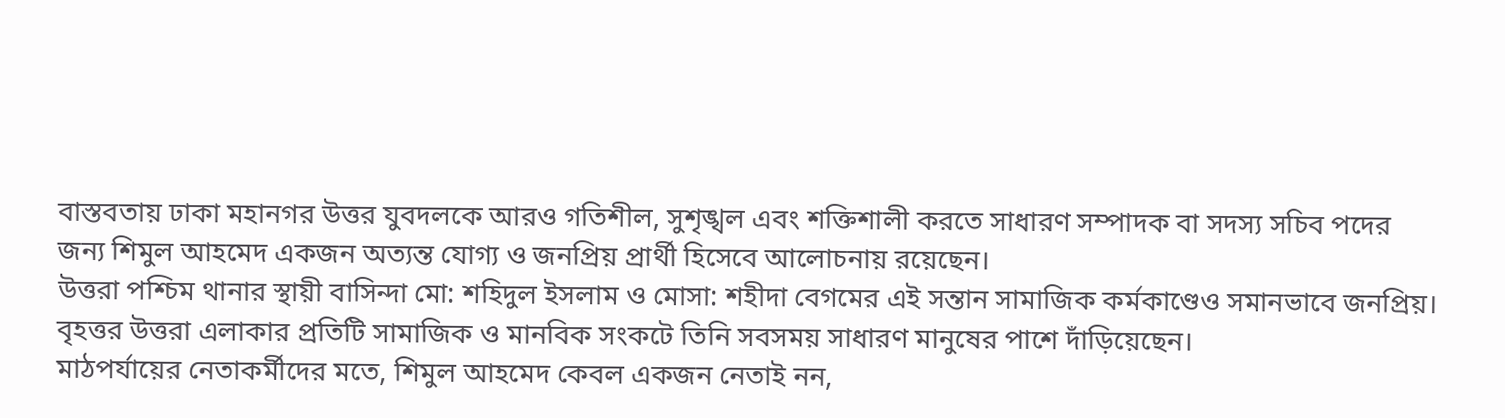বাস্তবতায় ঢাকা মহানগর উত্তর যুবদলকে আরও গতিশীল, সুশৃঙ্খল এবং শক্তিশালী করতে সাধারণ সম্পাদক বা সদস্য সচিব পদের জন্য শিমুল আহমেদ একজন অত্যন্ত যোগ্য ও জনপ্রিয় প্রার্থী হিসেবে আলোচনায় রয়েছেন।
উত্তরা পশ্চিম থানার স্থায়ী বাসিন্দা মো: শহিদুল ইসলাম ও মোসা: শহীদা বেগমের এই সন্তান সামাজিক কর্মকাণ্ডেও সমানভাবে জনপ্রিয়। বৃহত্তর উত্তরা এলাকার প্রতিটি সামাজিক ও মানবিক সংকটে তিনি সবসময় সাধারণ মানুষের পাশে দাঁড়িয়েছেন।
মাঠপর্যায়ের নেতাকর্মীদের মতে, শিমুল আহমেদ কেবল একজন নেতাই নন,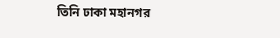তিনি ঢাকা মহানগর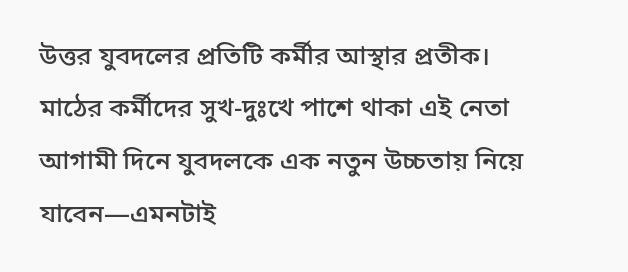উত্তর যুবদলের প্রতিটি কর্মীর আস্থার প্রতীক। মাঠের কর্মীদের সুখ-দুঃখে পাশে থাকা এই নেতা আগামী দিনে যুবদলকে এক নতুন উচ্চতায় নিয়ে যাবেন—এমনটাই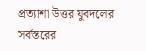প্রত্যাশা উত্তর যুবদলের সর্বস্তরের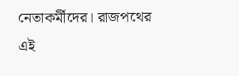নেতাকর্মীদের। রাজপথের এই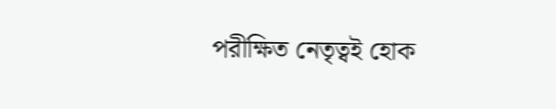পরীক্ষিত নেতৃত্বই হোক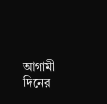আগামী দিনের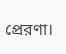প্রেরণা।